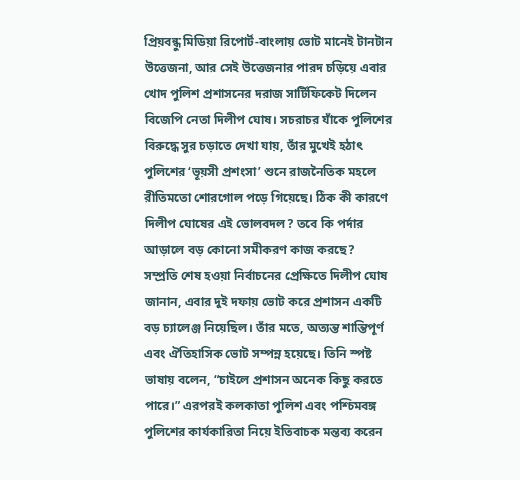প্রিয়বন্ধু মিডিয়া রিপোর্ট-বাংলায় ভোট মানেই টানটান উত্তেজনা, আর সেই উত্তেজনার পারদ চড়িয়ে এবার খোদ পুলিশ প্রশাসনের দরাজ সার্টিফিকেট দিলেন বিজেপি নেতা দিলীপ ঘোষ। সচরাচর যাঁকে পুলিশের বিরুদ্ধে সুর চড়াতে দেখা যায়, তাঁর মুখেই হঠাৎ পুলিশের ‘ভূয়সী প্রশংসা’ শুনে রাজনৈতিক মহলে রীতিমতো শোরগোল পড়ে গিয়েছে। ঠিক কী কারণে দিলীপ ঘোষের এই ভোলবদল? তবে কি পর্দার আড়ালে বড় কোনো সমীকরণ কাজ করছে?
সম্প্রতি শেষ হওয়া নির্বাচনের প্রেক্ষিতে দিলীপ ঘোষ জানান, এবার দুই দফায় ভোট করে প্রশাসন একটি বড় চ্যালেঞ্জ নিয়েছিল। তাঁর মতে, অত্যন্ত শান্তিপূর্ণ এবং ঐতিহাসিক ভোট সম্পন্ন হয়েছে। তিনি স্পষ্ট ভাষায় বলেন, “চাইলে প্রশাসন অনেক কিছু করতে পারে।” এরপরই কলকাতা পুলিশ এবং পশ্চিমবঙ্গ পুলিশের কার্যকারিতা নিয়ে ইতিবাচক মন্তব্য করেন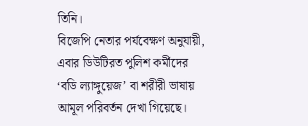তিনি।
বিজেপি নেতার পর্যবেক্ষণ অনুযায়ী, এবার ডিউটিরত পুলিশ কর্মীদের ‘বডি ল্যাঙ্গুয়েজ’ বা শরীরী ভাষায় আমূল পরিবর্তন দেখা গিয়েছে।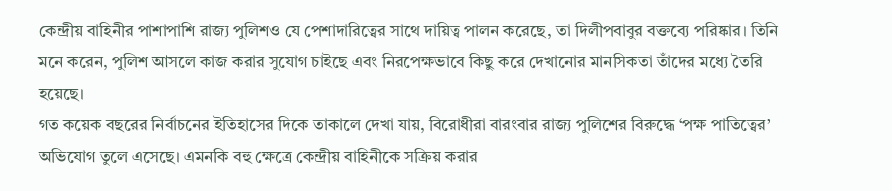কেন্দ্রীয় বাহিনীর পাশাপাশি রাজ্য পুলিশও যে পেশাদারিত্বের সাথে দায়িত্ব পালন করেছে, তা দিলীপবাবুর বক্তব্যে পরিষ্কার। তিনি মনে করেন, পুলিশ আসলে কাজ করার সুযোগ চাইছে এবং নিরপেক্ষভাবে কিছু করে দেখানোর মানসিকতা তাঁদের মধ্যে তৈরি হয়েছে।
গত কয়েক বছরের নির্বাচনের ইতিহাসের দিকে তাকালে দেখা যায়, বিরোধীরা বারংবার রাজ্য পুলিশের বিরুদ্ধে ‘পক্ষ পাতিত্বের’ অভিযোগ তুলে এসেছে। এমনকি বহু ক্ষেত্রে কেন্দ্রীয় বাহিনীকে সক্রিয় করার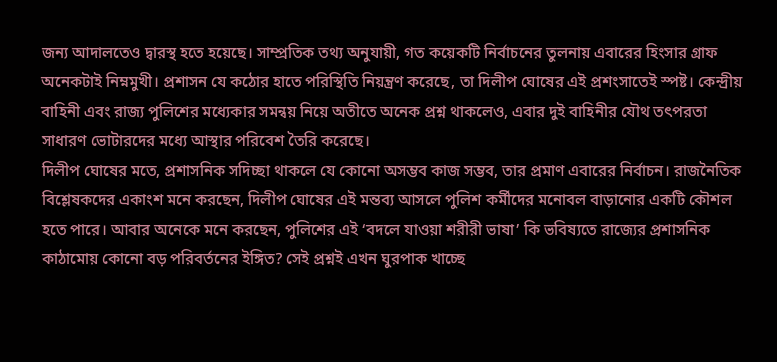জন্য আদালতেও দ্বারস্থ হতে হয়েছে। সাম্প্রতিক তথ্য অনুযায়ী, গত কয়েকটি নির্বাচনের তুলনায় এবারের হিংসার গ্রাফ অনেকটাই নিম্নমুখী। প্রশাসন যে কঠোর হাতে পরিস্থিতি নিয়ন্ত্রণ করেছে, তা দিলীপ ঘোষের এই প্রশংসাতেই স্পষ্ট। কেন্দ্রীয় বাহিনী এবং রাজ্য পুলিশের মধ্যেকার সমন্বয় নিয়ে অতীতে অনেক প্রশ্ন থাকলেও, এবার দুই বাহিনীর যৌথ তৎপরতা সাধারণ ভোটারদের মধ্যে আস্থার পরিবেশ তৈরি করেছে।
দিলীপ ঘোষের মতে, প্রশাসনিক সদিচ্ছা থাকলে যে কোনো অসম্ভব কাজ সম্ভব, তার প্রমাণ এবারের নির্বাচন। রাজনৈতিক বিশ্লেষকদের একাংশ মনে করছেন, দিলীপ ঘোষের এই মন্তব্য আসলে পুলিশ কর্মীদের মনোবল বাড়ানোর একটি কৌশল হতে পারে। আবার অনেকে মনে করছেন, পুলিশের এই ‘বদলে যাওয়া শরীরী ভাষা’ কি ভবিষ্যতে রাজ্যের প্রশাসনিক কাঠামোয় কোনো বড় পরিবর্তনের ইঙ্গিত? সেই প্রশ্নই এখন ঘুরপাক খাচ্ছে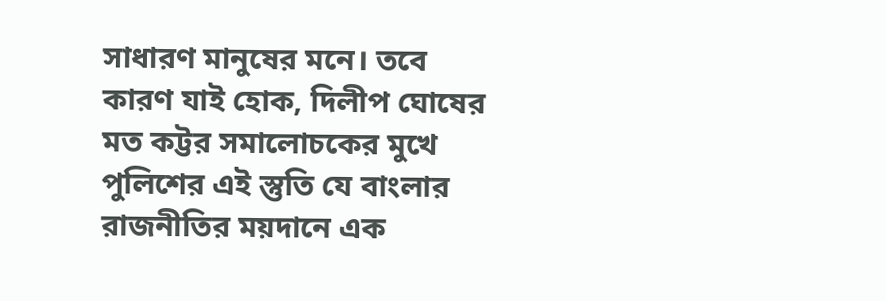সাধারণ মানুষের মনে। তবে কারণ যাই হোক, দিলীপ ঘোষের মত কট্টর সমালোচকের মুখে পুলিশের এই স্তুতি যে বাংলার রাজনীতির ময়দানে এক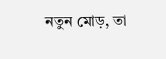নতুন মোড়, তা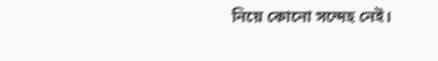নিয়ে কোনো সন্দেহ নেই।